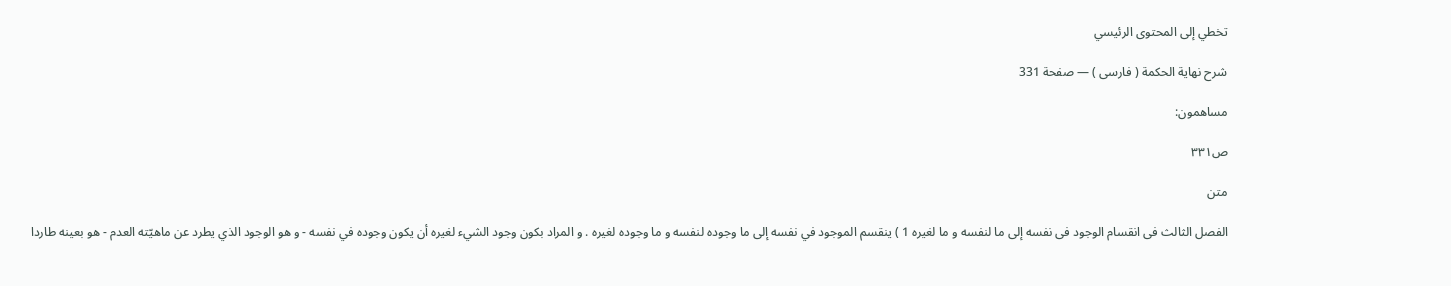تخطي إلى المحتوى الرئيسي

شرح نهاية الحكمة ( فارسى ) — صفحة 331

مساهمون:

ص٣٣١

متن

الفصل الثالث فى انقسام الوجود فى نفسه إلى ما لنفسه و ما لغيره 1 ) ينقسم الموجود في نفسه إلى ما وجوده لنفسه و ما وجوده لغيره . و المراد بكون وجود الشيء لغيره أن يكون وجوده في نفسه - و هو الوجود الذي يطرد عن ماهيّته العدم - هو بعينه طاردا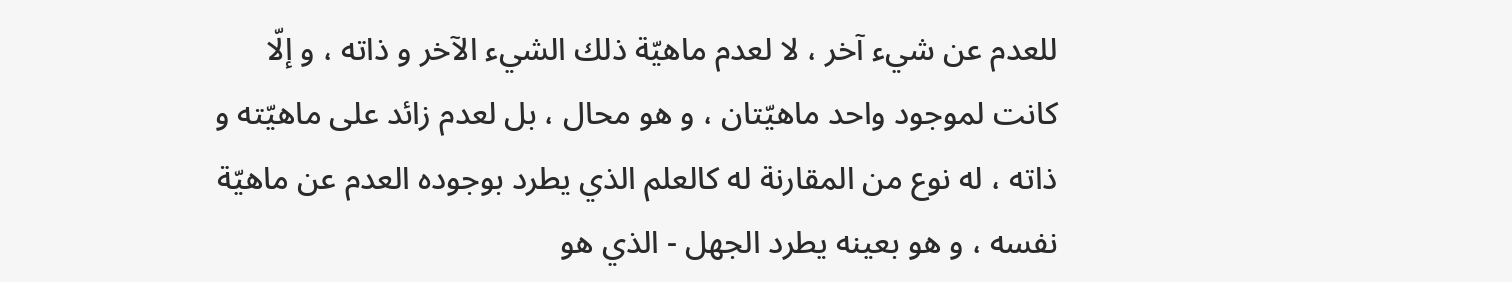للعدم عن شيء آخر ، لا لعدم ماهيّة ذلك الشيء الآخر و ذاته ، و إلّا كانت لموجود واحد ماهيّتان ، و هو محال ، بل لعدم زائد على ماهيّته و ذاته ، له نوع من المقارنة له كالعلم الذي يطرد بوجوده العدم عن ماهيّة نفسه ، و هو بعينه يطرد الجهل - الذي هو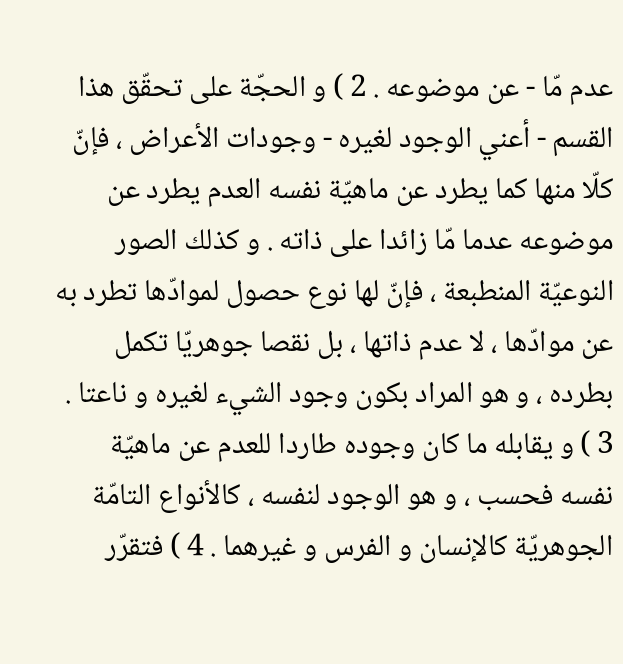عدم مّا - عن موضوعه . 2 ) و الحجّة على تحقّق هذا القسم - أعني الوجود لغيره - وجودات الأعراض ، فإنّ كلّا منها كما يطرد عن ماهيّة نفسه العدم يطرد عن موضوعه عدما مّا زائدا على ذاته . و كذلك الصور النوعيّة المنطبعة ، فإنّ لها نوع حصول لموادّها تطرد به عن موادّها ، لا عدم ذاتها ، بل نقصا جوهريّا تكمل بطرده ، و هو المراد بكون وجود الشيء لغيره و ناعتا . 3 ) و يقابله ما كان وجوده طاردا للعدم عن ماهيّة نفسه فحسب ، و هو الوجود لنفسه ، كالأنواع التامّة الجوهريّة كالإنسان و الفرس و غيرهما . 4 ) فتقرّر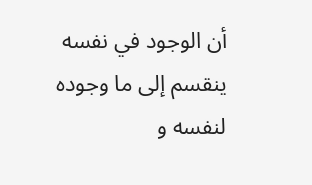أن الوجود في نفسه ينقسم إلى ما وجوده لنفسه و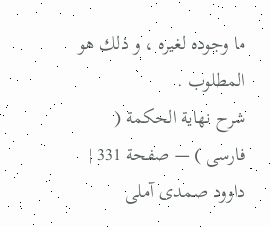ما وجوده لغيره ، و ذلك هو المطلوب .
شرح نهاية الحكمة ( فارسى ) — صفحة 331 | داوود صمدى آملى